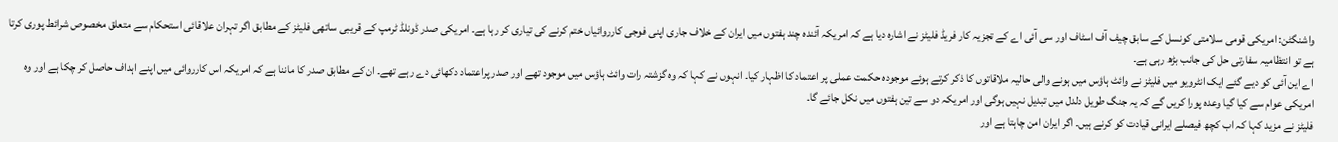واشنگٹن: امریکی قومی سلامتی کونسل کے سابق چیف آف اسٹاف اور سی آئی اے کے تجزیہ کار فریڈ فلیٹز نے اشارہ دیا ہے کہ امریکہ آئندہ چند ہفتوں میں ایران کے خلاف جاری اپنی فوجی کارروائیاں ختم کرنے کی تیاری کر رہا ہے۔ امریکی صدر ڈونلڈ ٹرمپ کے قریبی ساتھی فلیٹز کے مطابق اگر تہران علاقائی استحکام سے متعلق مخصوص شرائط پوری کرتا ہے تو انتظامیہ سفارتی حل کی جانب بڑھ رہی ہے۔
اے این آئی کو دیے گئے ایک انٹرویو میں فلیٹز نے وائٹ ہاؤس میں ہونے والی حالیہ ملاقاتوں کا ذکر کرتے ہوئے موجودہ حکمت عملی پر اعتماد کا اظہار کیا۔ انہوں نے کہا کہ وہ گزشتہ رات وائٹ ہاؤس میں موجود تھے اور صدر پراعتماد دکھائی دے رہے تھے۔ ان کے مطابق صدر کا ماننا ہے کہ امریکہ اس کارروائی میں اپنے اہداف حاصل کر چکا ہے اور وہ امریکی عوام سے کیا گیا وعدہ پورا کریں گے کہ یہ جنگ طویل دلدل میں تبدیل نہیں ہوگی اور امریکہ دو سے تین ہفتوں میں نکل جائے گا۔
فلیٹز نے مزید کہا کہ اب کچھ فیصلے ایرانی قیادت کو کرنے ہیں۔ اگر ایران امن چاہتا ہے اور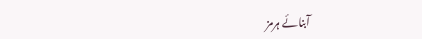آبنائے ہرمز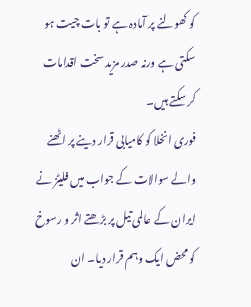کو کھولنے پر آمادہ ہے تو بات چیت ہو سکتی ہے ورنہ صدر مزید سخت اقدامات کر سکتے ہیں۔
فوری انخلا کو کامیابی قرار دینے پر اٹھنے والے سوالات کے جواب میں فلیٹز نے ایران کے عالمی تیل پر بڑھتے اثر و رسوخ کو محض ایک وہم قرار دیا۔ ان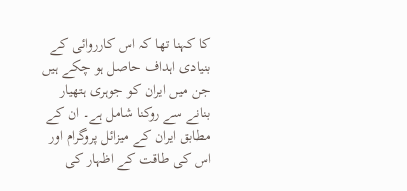کا کہنا تھا کہ اس کارروائی کے بنیادی اہداف حاصل ہو چکے ہیں جن میں ایران کو جوہری ہتھیار بنانے سے روکنا شامل ہے۔ ان کے مطابق ایران کے میزائل پروگرام اور اس کی طاقت کے اظہار کی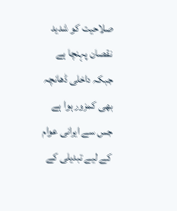صلاحیت کو شدید نقصان پہنچا ہے جبکہ داخلی ڈھانچہ بھی کمزور ہوا ہے جس سے ایرانی عوام کے لیے تبدیلی کے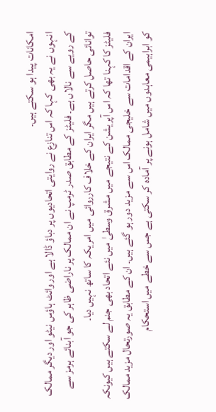امکانات پیدا ہو سکتے ہیں۔
انہوں نے یہ بھی کہا کہ اس تنازع نے روایتی اتحادیوں پر دباؤ ڈالا ہے اور وائٹ ہاؤس نیٹو اور دیگر ممالک کے رویے سے نالاں ہے۔ فلیٹز کے مطابق صدر ٹرمپ نے ان ممالک پر ناراضی ظاہر کی جو آبنائے ہرمز سے توانائی حاصل کرتے ہیں مگر ایران کے خلاف کارروائی میں امریکہ کا ساتھ نہیں دیا۔
فلیٹز کا کہنا تھا کہ اس آپریشن کے نتیجے میں مشرق وسطیٰ میں نئے اتحاد بھی جنم لے سکتے ہیں کیونکہ ایران کے اقدامات سے خلیجی ممالک اس سے مزید دور ہو گئے ہیں۔ ان کے مطابق یہ صورتحال مزید ممالک کو ابراہیمی معاہدوں میں شامل ہونے پر آمادہ کر سکتی ہے جس سے خطے میں استحکام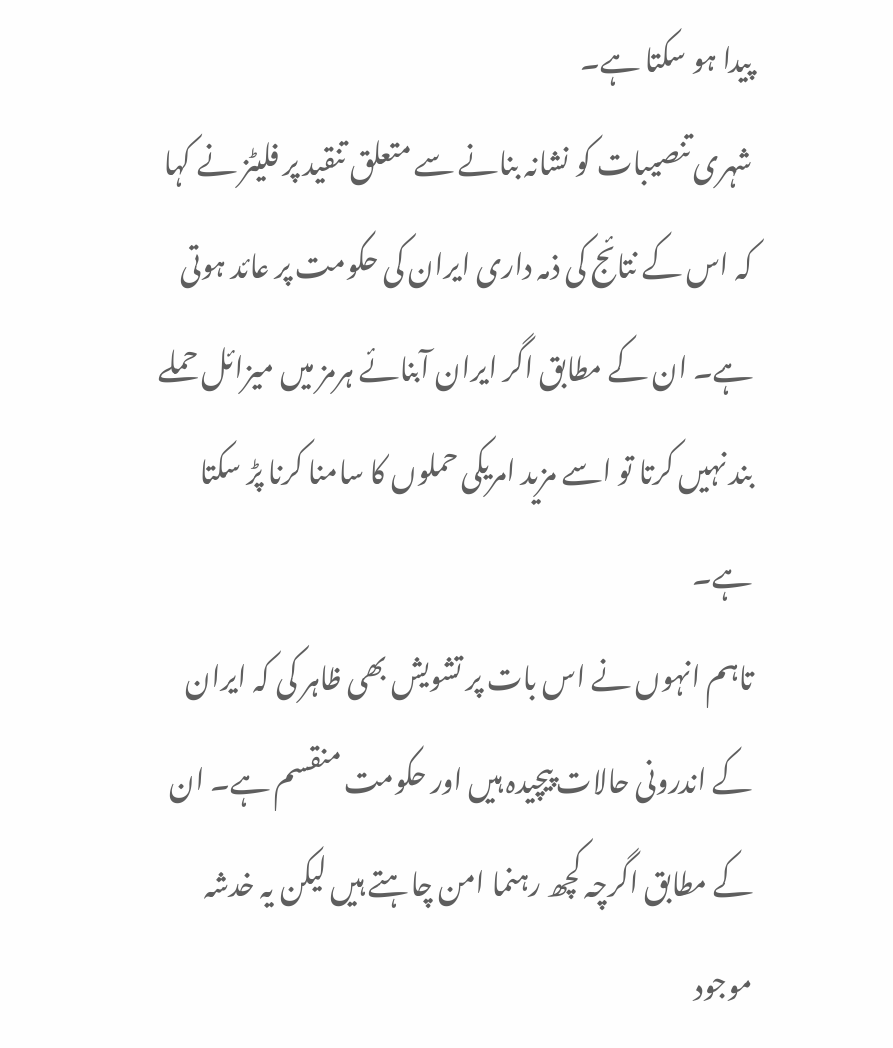پیدا ہو سکتا ہے۔
شہری تنصیبات کو نشانہ بنانے سے متعلق تنقید پر فلیٹز نے کہا کہ اس کے نتائج کی ذمہ داری ایران کی حکومت پر عائد ہوتی ہے۔ ان کے مطابق اگر ایران آبنائے ہرمز میں میزائل حملے بند نہیں کرتا تو اسے مزید امریکی حملوں کا سامنا کرنا پڑ سکتا ہے۔
تاہم انہوں نے اس بات پر تشویش بھی ظاہر کی کہ ایران کے اندرونی حالات پیچیدہ ہیں اور حکومت منقسم ہے۔ ان کے مطابق اگرچہ کچھ رہنما امن چاہتے ہیں لیکن یہ خدشہ موجود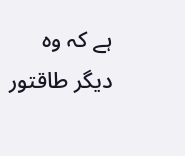ہے کہ وہ دیگر طاقتور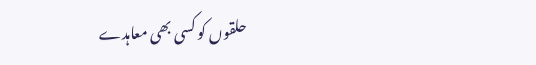حلقوں کو کسی بھی معاہدے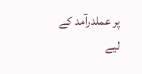پر عملدرآمد کے لیے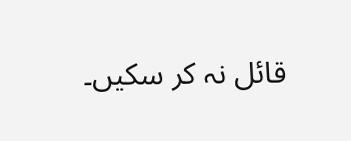قائل نہ کر سکیں۔